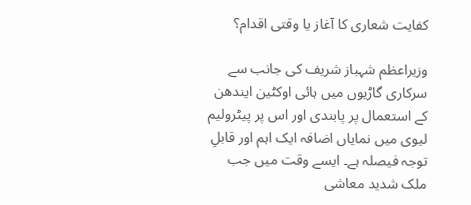کفایت شعاری کا آغاز یا وقتی اقدام؟

وزیراعظم شہباز شریف کی جانب سے سرکاری گاڑیوں میں ہائی اوکٹین ایندھن کے استعمال پر پابندی اور اس پر پیٹرولیم لیوی میں نمایاں اضافہ ایک اہم اور قابلِ توجہ فیصلہ ہے۔ ایسے وقت میں جب ملک شدید معاشی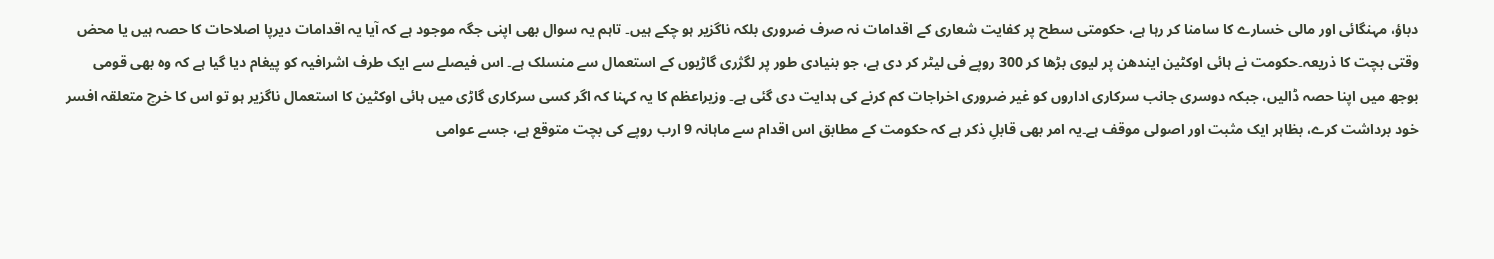دباؤ، مہنگائی اور مالی خسارے کا سامنا کر رہا ہے، حکومتی سطح پر کفایت شعاری کے اقدامات نہ صرف ضروری بلکہ ناگزیر ہو چکے ہیں۔ تاہم یہ سوال بھی اپنی جگہ موجود ہے کہ آیا یہ اقدامات دیرپا اصلاحات کا حصہ ہیں یا محض وقتی بچت کا ذریعہ۔حکومت نے ہائی اوکٹین ایندھن پر لیوی بڑھا کر 300 روپے فی لیٹر کر دی ہے، جو بنیادی طور پر لگژری گاڑیوں کے استعمال سے منسلک ہے۔ اس فیصلے سے ایک طرف اشرافیہ کو پیغام دیا گیا ہے کہ وہ بھی قومی بوجھ میں اپنا حصہ ڈالیں، جبکہ دوسری جانب سرکاری اداروں کو غیر ضروری اخراجات کم کرنے کی ہدایت دی گئی ہے۔ وزیراعظم کا یہ کہنا کہ اگر کسی سرکاری گاڑی میں ہائی اوکٹین کا استعمال ناگزیر ہو تو اس کا خرچ متعلقہ افسر خود برداشت کرے، بظاہر ایک مثبت اور اصولی موقف ہے۔یہ امر بھی قابلِ ذکر ہے کہ حکومت کے مطابق اس اقدام سے ماہانہ 9 ارب روپے کی بچت متوقع ہے، جسے عوامی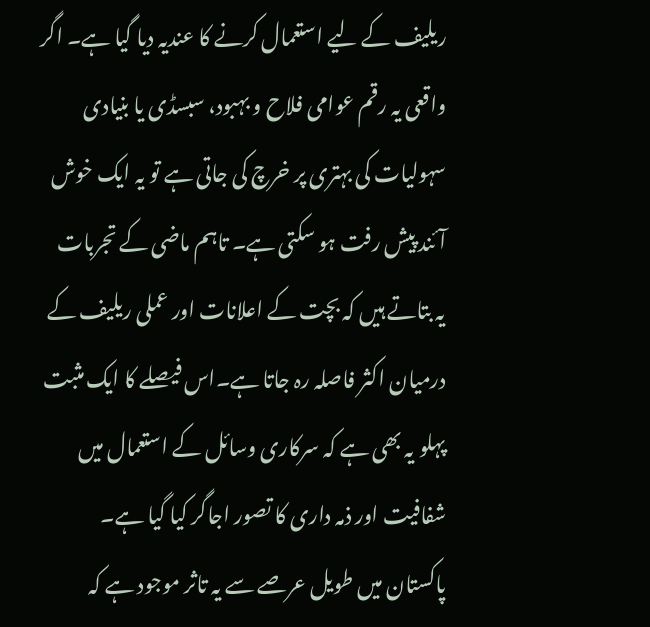ریلیف کے لیے استعمال کرنے کا عندیہ دیا گیا ہے۔ اگر واقعی یہ رقم عوامی فلاح و بہبود، سبسڈی یا بنیادی سہولیات کی بہتری پر خرچ کی جاتی ہے تو یہ ایک خوش آئند پیش رفت ہو سکتی ہے۔ تاہم ماضی کے تجربات یہ بتاتے ہیں کہ بچت کے اعلانات اور عملی ریلیف کے درمیان اکثر فاصلہ رہ جاتا ہے۔اس فیصلے کا ایک مثبت پہلو یہ بھی ہے کہ سرکاری وسائل کے استعمال میں شفافیت اور ذمہ داری کا تصور اجاگر کیا گیا ہے۔ پاکستان میں طویل عرصے سے یہ تاثر موجود ہے کہ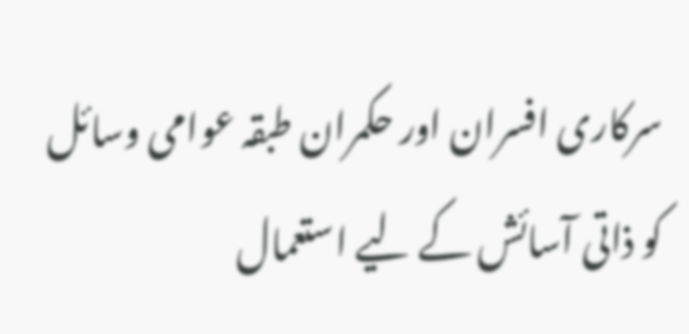سرکاری افسران اور حکمران طبقہ عوامی وسائل کو ذاتی آسائش کے لیے استعمال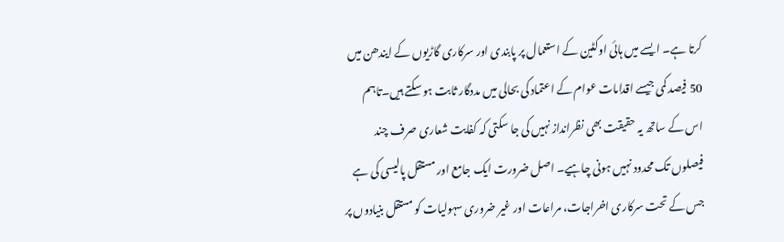کرتا ہے۔ ایسے میں ہائی اوکٹین کے استعمال پر پابندی اور سرکاری گاڑیوں کے ایندھن میں 50 فیصد کمی جیسے اقدامات عوام کے اعتماد کی بحالی میں مددگار ثابت ہو سکتے ہیں۔تاہم اس کے ساتھ یہ حقیقت بھی نظرانداز نہیں کی جا سکتی کہ کفایت شعاری صرف چند فیصلوں تک محدود نہیں ہونی چاہیے۔ اصل ضرورت ایک جامع اور مستقل پالیسی کی ہے جس کے تحت سرکاری اخراجات، مراعات اور غیر ضروری سہولیات کو مستقل بنیادوں پر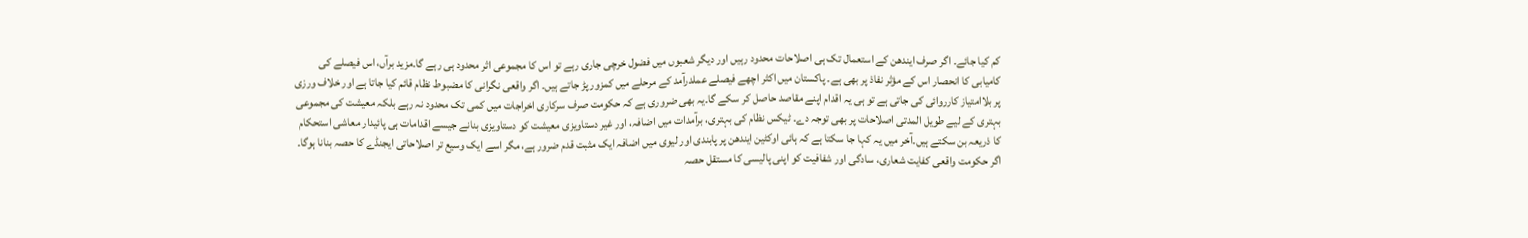کم کیا جائے۔ اگر صرف ایندھن کے استعمال تک ہی اصلاحات محدود رہیں اور دیگر شعبوں میں فضول خرچی جاری رہے تو اس کا مجموعی اثر محدود ہی رہے گا۔مزید برآں، اس فیصلے کی کامیابی کا انحصار اس کے مؤثر نفاذ پر بھی ہے۔ پاکستان میں اکثر اچھے فیصلے عملدرآمد کے مرحلے میں کمزور پڑ جاتے ہیں۔ اگر واقعی نگرانی کا مضبوط نظام قائم کیا جاتا ہے اور خلاف ورزی پر بلاامتیاز کارروائی کی جاتی ہے تو ہی یہ اقدام اپنے مقاصد حاصل کر سکے گا۔یہ بھی ضروری ہے کہ حکومت صرف سرکاری اخراجات میں کمی تک محدود نہ رہے بلکہ معیشت کی مجموعی بہتری کے لیے طویل المدتی اصلاحات پر بھی توجہ دے۔ ٹیکس نظام کی بہتری، برآمدات میں اضافہ، اور غیر دستاویزی معیشت کو دستاویزی بنانے جیسے اقدامات ہی پائیدار معاشی استحکام کا ذریعہ بن سکتے ہیں۔آخر میں یہ کہا جا سکتا ہے کہ ہائی اوکٹین ایندھن پر پابندی اور لیوی میں اضافہ ایک مثبت قدم ضرور ہے، مگر اسے ایک وسیع تر اصلاحاتی ایجنڈے کا حصہ بنانا ہوگا۔ اگر حکومت واقعی کفایت شعاری، سادگی اور شفافیت کو اپنی پالیسی کا مستقل حصہ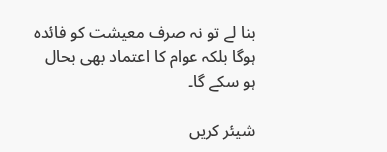بنا لے تو نہ صرف معیشت کو فائدہ ہوگا بلکہ عوام کا اعتماد بھی بحال ہو سکے گا۔

شیئر کریں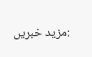:مزید خبریں